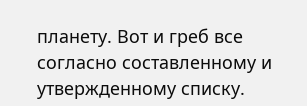планету. Вот и греб все согласно составленному и утвержденному списку.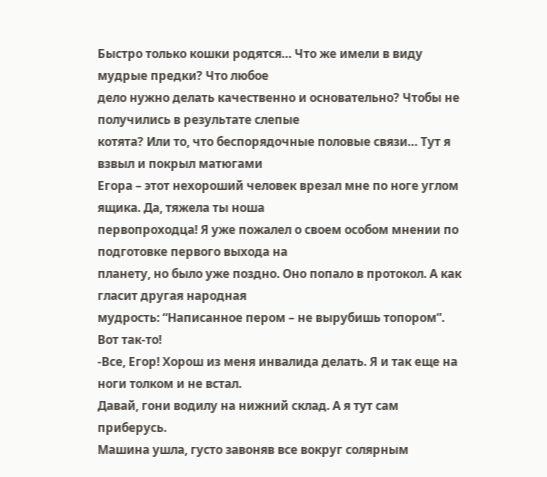Быстро только кошки родятся… Что же имели в виду мудрые предки? Что любое
дело нужно делать качественно и основательно? Чтобы не получились в результате слепые
котята? Или то, что беспорядочные половые связи… Тут я взвыл и покрыл матюгами
Егора – этот нехороший человек врезал мне по ноге углом ящика. Да, тяжела ты ноша
первопроходца! Я уже пожалел о своем особом мнении по подготовке первого выхода на
планету, но было уже поздно. Оно попало в протокол. А как гласит другая народная
мудрость: “Написанное пером – не вырубишь топором”. Вот так-то!
-Все, Егор! Хорош из меня инвалида делать. Я и так еще на ноги толком и не встал.
Давай, гони водилу на нижний склад. А я тут сам приберусь.
Машина ушла, густо завоняв все вокруг солярным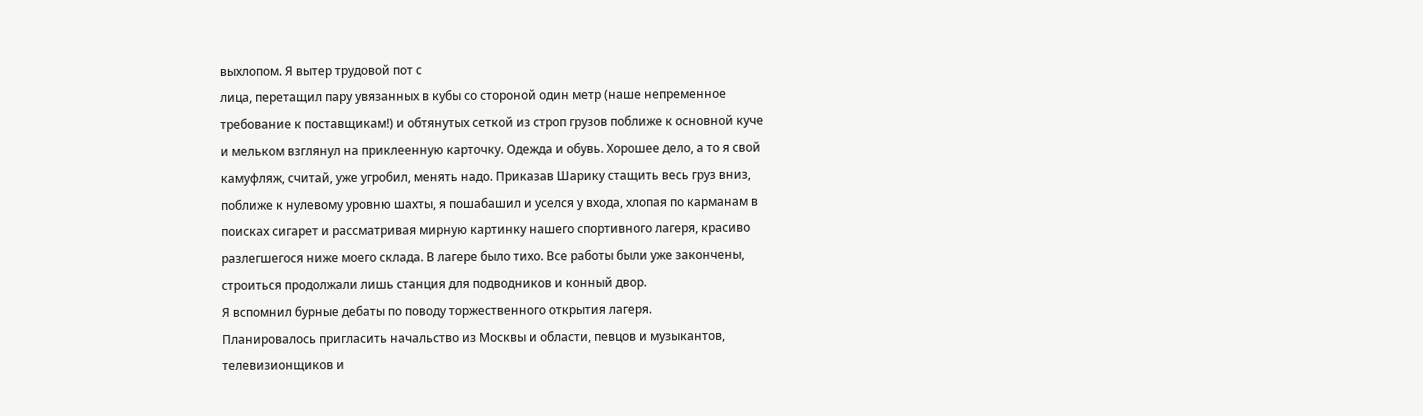выхлопом. Я вытер трудовой пот с
лица, перетащил пару увязанных в кубы со стороной один метр (наше непременное
требование к поставщикам!) и обтянутых сеткой из строп грузов поближе к основной куче
и мельком взглянул на приклеенную карточку. Одежда и обувь. Хорошее дело, а то я свой
камуфляж, считай, уже угробил, менять надо. Приказав Шарику стащить весь груз вниз,
поближе к нулевому уровню шахты, я пошабашил и уселся у входа, хлопая по карманам в
поисках сигарет и рассматривая мирную картинку нашего спортивного лагеря, красиво
разлегшегося ниже моего склада. В лагере было тихо. Все работы были уже закончены,
строиться продолжали лишь станция для подводников и конный двор.
Я вспомнил бурные дебаты по поводу торжественного открытия лагеря.
Планировалось пригласить начальство из Москвы и области, певцов и музыкантов,
телевизионщиков и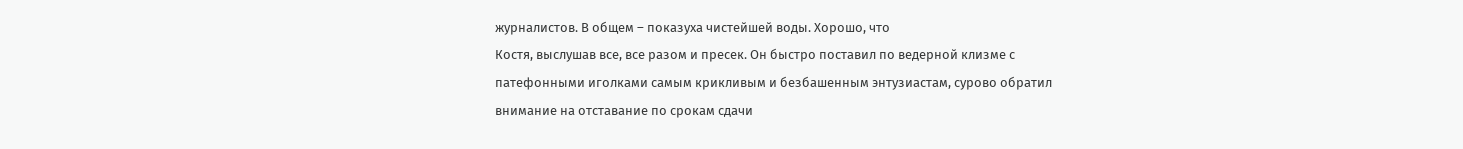журналистов. В общем – показуха чистейшей воды. Хорошо, что
Костя, выслушав все, все разом и пресек. Он быстро поставил по ведерной клизме с
патефонными иголками самым крикливым и безбашенным энтузиастам, сурово обратил
внимание на отставание по срокам сдачи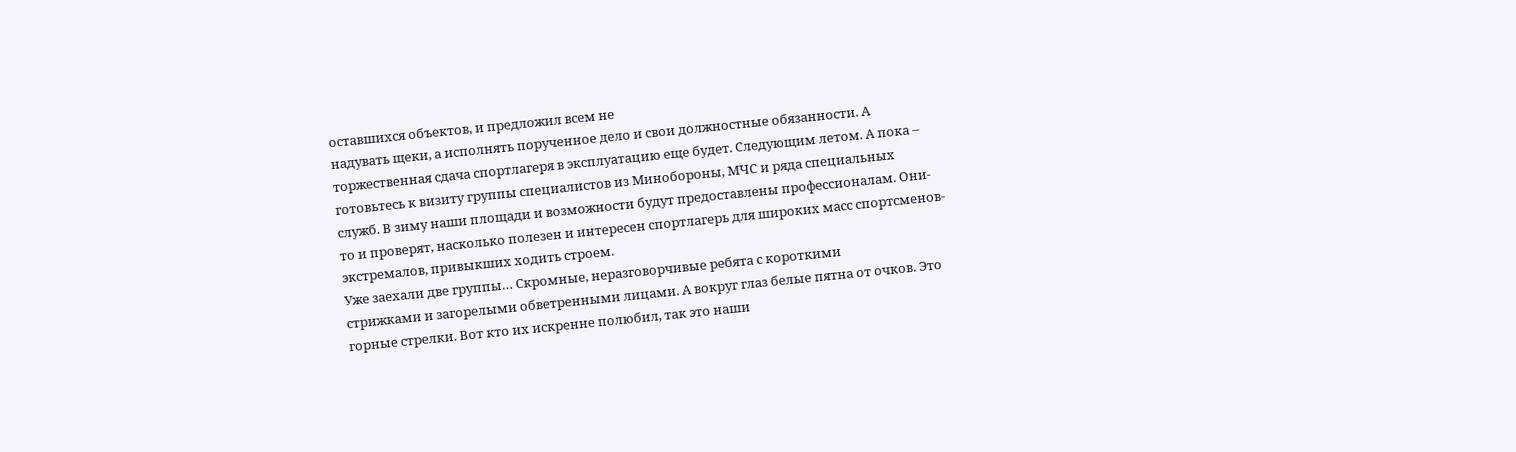оставшихся объектов, и предложил всем не
надувать щеки, а исполнять порученное дело и свои должностные обязанности. А
торжественная сдача спортлагеря в эксплуатацию еще будет. Следующим летом. А пока –
готовьтесь к визиту группы специалистов из Минобороны, МЧС и ряда специальных
служб. В зиму наши площади и возможности будут предоставлены профессионалам. Они-
то и проверят, насколько полезен и интересен спортлагерь для широких масс спортсменов-
экстремалов, привыкших ходить строем.
Уже заехали две группы… Скромные, неразговорчивые ребята с короткими
стрижками и загорелыми обветренными лицами. А вокруг глаз белые пятна от очков. Это
горные стрелки. Вот кто их искренне полюбил, так это наши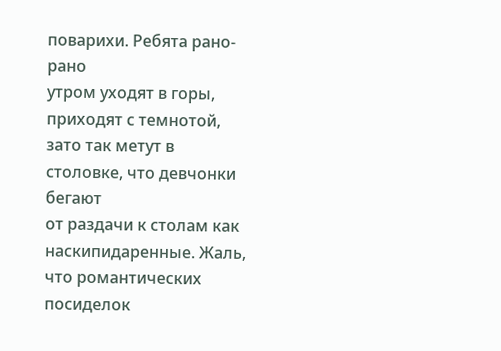поварихи. Ребята рано-рано
утром уходят в горы, приходят с темнотой, зато так метут в столовке, что девчонки бегают
от раздачи к столам как наскипидаренные. Жаль, что романтических посиделок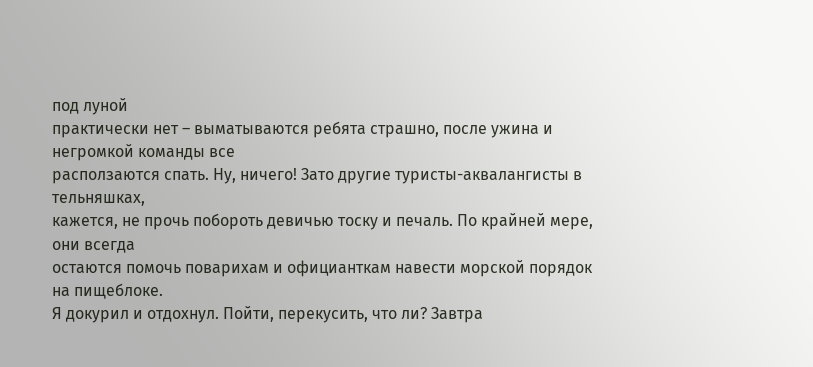под луной
практически нет – выматываются ребята страшно, после ужина и негромкой команды все
расползаются спать. Ну, ничего! Зато другие туристы-аквалангисты в тельняшках,
кажется, не прочь побороть девичью тоску и печаль. По крайней мере, они всегда
остаются помочь поварихам и официанткам навести морской порядок на пищеблоке.
Я докурил и отдохнул. Пойти, перекусить, что ли? Завтра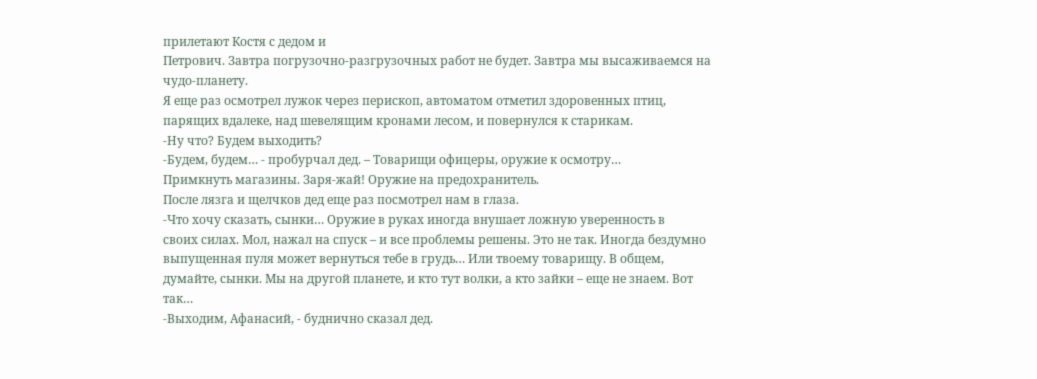прилетают Костя с дедом и
Петрович. Завтра погрузочно-разгрузочных работ не будет. Завтра мы высаживаемся на
чудо-планету.
Я еще раз осмотрел лужок через перископ, автоматом отметил здоровенных птиц,
парящих вдалеке, над шевелящим кронами лесом, и повернулся к старикам.
-Ну что? Будем выходить?
-Будем, будем… - пробурчал дед. – Товарищи офицеры, оружие к осмотру…
Примкнуть магазины. Заря-жай! Оружие на предохранитель.
После лязга и щелчков дед еще раз посмотрел нам в глаза.
-Что хочу сказать, сынки… Оружие в руках иногда внушает ложную уверенность в
своих силах. Мол, нажал на спуск – и все проблемы решены. Это не так. Иногда бездумно
выпущенная пуля может вернуться тебе в грудь… Или твоему товарищу. В общем,
думайте, сынки. Мы на другой планете, и кто тут волки, а кто зайки – еще не знаем. Вот
так…
-Выходим, Афанасий, - буднично сказал дед.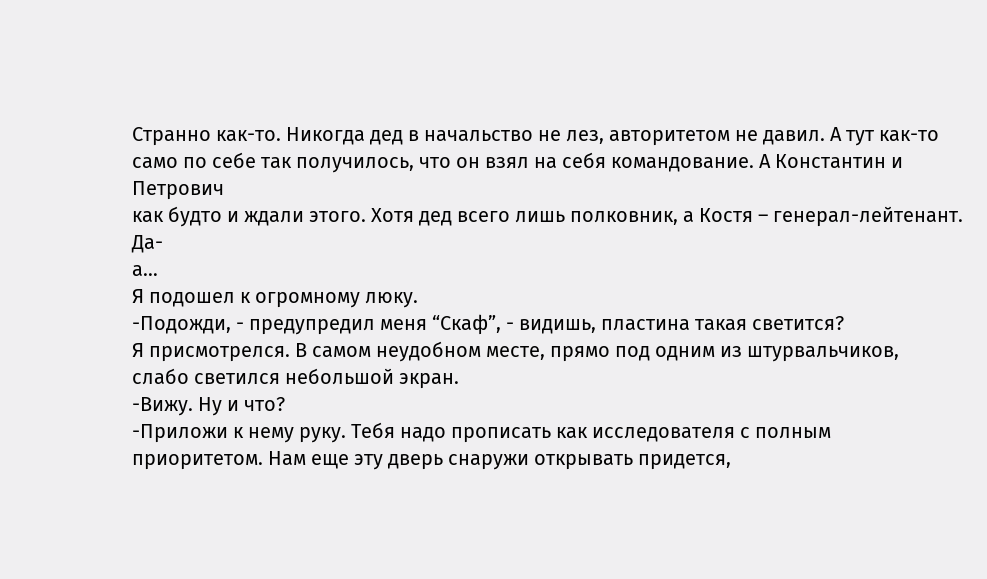Странно как-то. Никогда дед в начальство не лез, авторитетом не давил. А тут как-то
само по себе так получилось, что он взял на себя командование. А Константин и Петрович
как будто и ждали этого. Хотя дед всего лишь полковник, а Костя – генерал-лейтенант. Да-
а…
Я подошел к огромному люку.
-Подожди, - предупредил меня “Скаф”, - видишь, пластина такая светится?
Я присмотрелся. В самом неудобном месте, прямо под одним из штурвальчиков,
слабо светился небольшой экран.
-Вижу. Ну и что?
-Приложи к нему руку. Тебя надо прописать как исследователя с полным
приоритетом. Нам еще эту дверь снаружи открывать придется,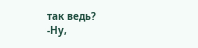так ведь?
-Ну,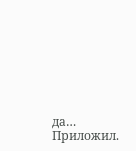да… Приложил.